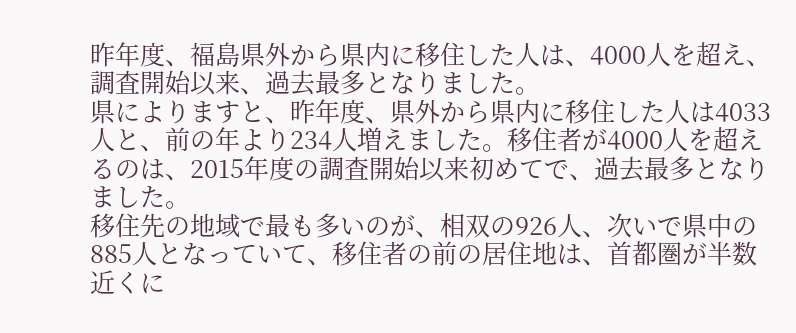昨年度、福島県外から県内に移住した人は、4000人を超え、調査開始以来、過去最多となりました。
県によりますと、昨年度、県外から県内に移住した人は4033人と、前の年より234人増えました。移住者が4000人を超えるのは、2015年度の調査開始以来初めてで、過去最多となりました。
移住先の地域で最も多いのが、相双の926人、次いで県中の885人となっていて、移住者の前の居住地は、首都圏が半数近くに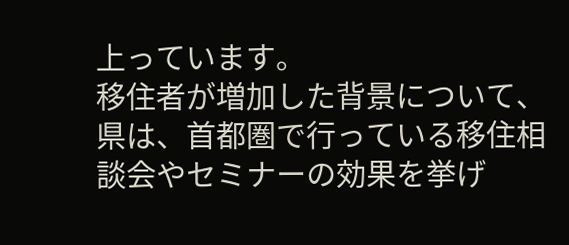上っています。
移住者が増加した背景について、県は、首都圏で行っている移住相談会やセミナーの効果を挙げ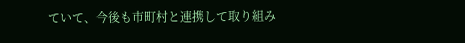ていて、今後も市町村と連携して取り組み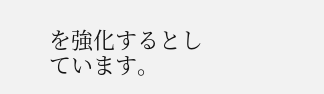を強化するとしています。